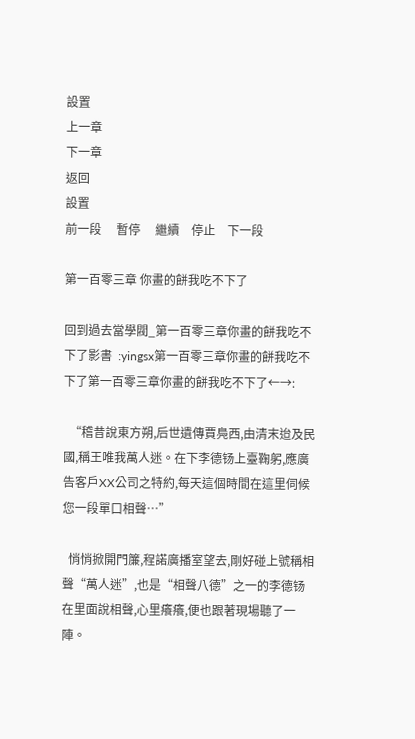設置
上一章
下一章
返回
設置
前一段     暫停     繼續    停止    下一段

第一百零三章 你畫的餅我吃不下了

回到過去當學閥_第一百零三章你畫的餅我吃不下了影書  :yingsx第一百零三章你畫的餅我吃不下了第一百零三章你畫的餅我吃不下了←→:

  “稽昔說東方朔,后世遺傳賈鳧西,由清末迨及民國,稱王唯我萬人迷。在下李德钖上臺鞠躬,應廣告客戶XX公司之特約,每天這個時間在這里伺候您一段單口相聲…”

  悄悄掀開門簾,程諾廣播室望去,剛好碰上號稱相聲“萬人迷”,也是“相聲八德”之一的李德钖在里面說相聲,心里癢癢,便也跟著現場聽了一陣。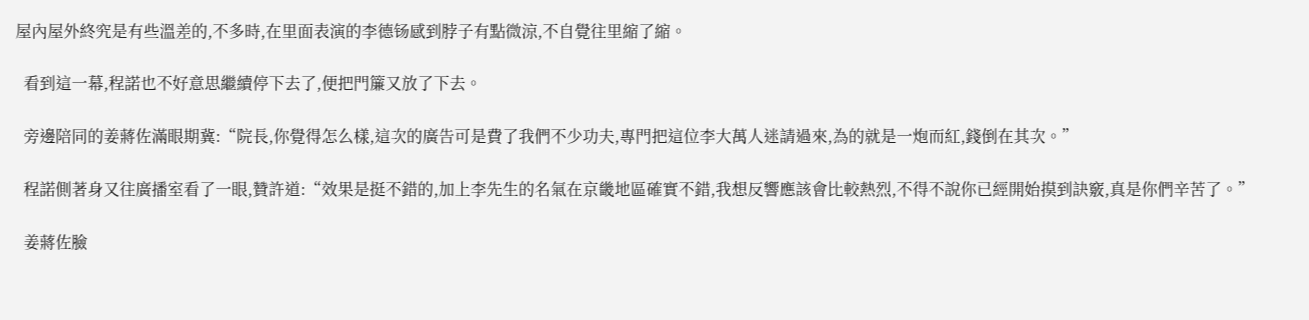屋內屋外終究是有些溫差的,不多時,在里面表演的李德钖感到脖子有點微涼,不自覺往里縮了縮。

  看到這一幕,程諾也不好意思繼續停下去了,便把門簾又放了下去。

  旁邊陪同的姜蔣佐滿眼期冀:“院長,你覺得怎么樣,這次的廣告可是費了我們不少功夫,專門把這位李大萬人迷請過來,為的就是一炮而紅,錢倒在其次。”

  程諾側著身又往廣播室看了一眼,贊許道:“效果是挺不錯的,加上李先生的名氣在京畿地區確實不錯,我想反響應該會比較熱烈,不得不說你已經開始摸到訣竅,真是你們辛苦了。”

  姜蔣佐臉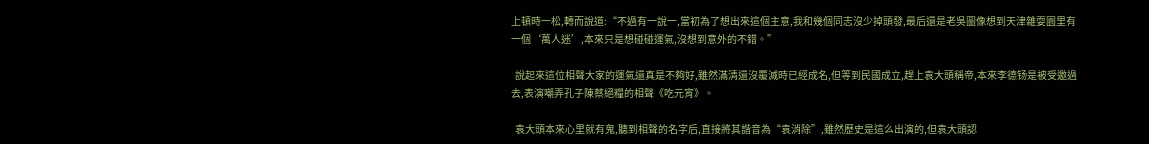上頓時一松,轉而說道:“不過有一說一,當初為了想出來這個主意,我和幾個同志沒少掉頭發,最后還是老吳圖像想到天津雜耍園里有一個‘萬人迷’,本來只是想碰碰運氣,沒想到意外的不錯。”

  說起來這位相聲大家的運氣還真是不夠好,雖然滿清還沒覆滅時已經成名,但等到民國成立,趕上袁大頭稱帝,本來李德钖是被受邀過去,表演嘲弄孔子陳蔡絕糧的相聲《吃元宵》。

  袁大頭本來心里就有鬼,聽到相聲的名字后,直接將其諧音為“袁消除”,雖然歷史是這么出演的,但袁大頭認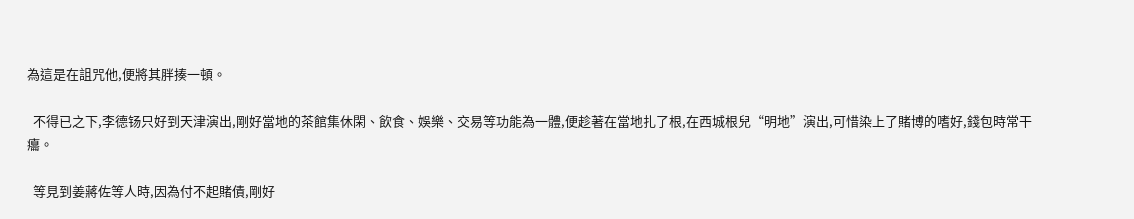為這是在詛咒他,便將其胖揍一頓。

  不得已之下,李德钖只好到天津演出,剛好當地的茶館集休閑、飲食、娛樂、交易等功能為一體,便趁著在當地扎了根,在西城根兒“明地”演出,可惜染上了賭博的嗜好,錢包時常干癟。

  等見到姜蔣佐等人時,因為付不起賭債,剛好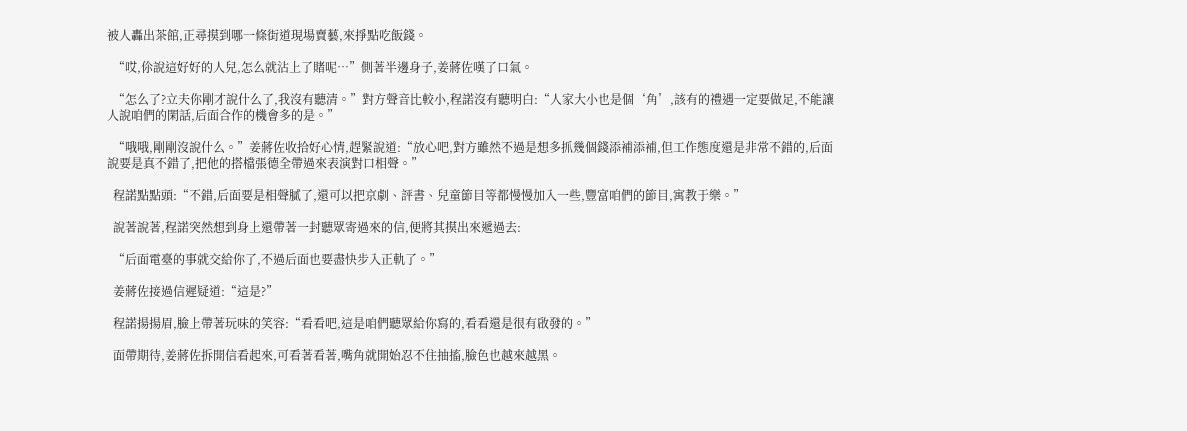被人轟出茶館,正尋摸到哪一條街道現場賣藝,來掙點吃飯錢。

  “哎,伱說這好好的人兒,怎么就沾上了賭呢…”側著半邊身子,姜蔣佐嘆了口氣。

  “怎么了?立夫你剛才說什么了,我沒有聽清。”對方聲音比較小,程諾沒有聽明白:“人家大小也是個‘角’,該有的禮遇一定要做足,不能讓人說咱們的閑話,后面合作的機會多的是。”

  “哦哦,剛剛沒說什么。”姜蔣佐收拾好心情,趕緊說道:“放心吧,對方雖然不過是想多抓幾個錢添補添補,但工作態度還是非常不錯的,后面說要是真不錯了,把他的搭檔張德全帶過來表演對口相聲。”

  程諾點點頭:“不錯,后面要是相聲膩了,還可以把京劇、評書、兒童節目等都慢慢加入一些,豐富咱們的節目,寓教于樂。”

  說著說著,程諾突然想到身上還帶著一封聽眾寄過來的信,便將其摸出來遞過去:

  “后面電臺的事就交給你了,不過后面也要盡快步入正軌了。”

  姜蔣佐接過信遲疑道:“這是?”

  程諾揚揚眉,臉上帶著玩味的笑容:“看看吧,這是咱們聽眾給你寫的,看看還是很有啟發的。”

  面帶期待,姜蔣佐拆開信看起來,可看著看著,嘴角就開始忍不住抽搐,臉色也越來越黑。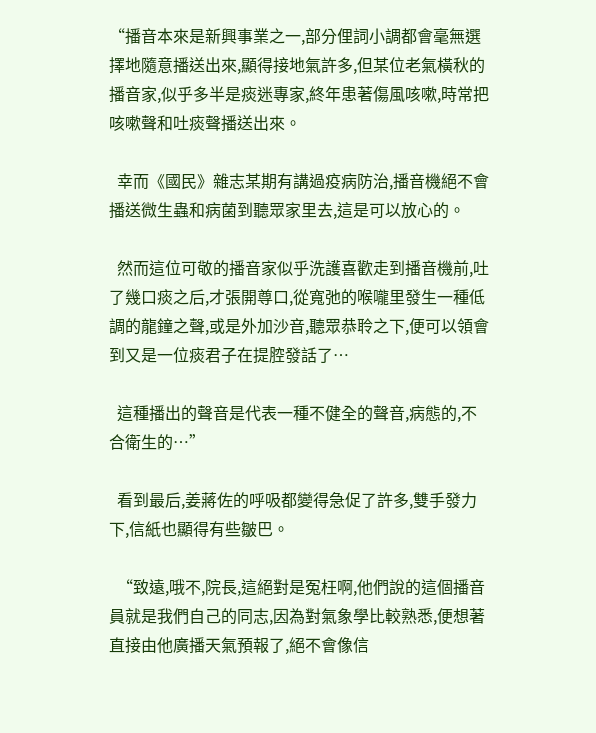“播音本來是新興事業之一,部分俚詞小調都會毫無選擇地隨意播送出來,顯得接地氣許多,但某位老氣橫秋的播音家,似乎多半是痰迷專家,終年患著傷風咳嗽,時常把咳嗽聲和吐痰聲播送出來。

  幸而《國民》雜志某期有講過疫病防治,播音機絕不會播送微生蟲和病菌到聽眾家里去,這是可以放心的。

  然而這位可敬的播音家似乎洗護喜歡走到播音機前,吐了幾口痰之后,才張開尊口,從寬弛的喉嚨里發生一種低調的龍鐘之聲,或是外加沙音,聽眾恭聆之下,便可以領會到又是一位痰君子在提腔發話了…

  這種播出的聲音是代表一種不健全的聲音,病態的,不合衛生的…”

  看到最后,姜蔣佐的呼吸都變得急促了許多,雙手發力下,信紙也顯得有些皺巴。

  “致遠,哦不,院長,這絕對是冤枉啊,他們說的這個播音員就是我們自己的同志,因為對氣象學比較熟悉,便想著直接由他廣播天氣預報了,絕不會像信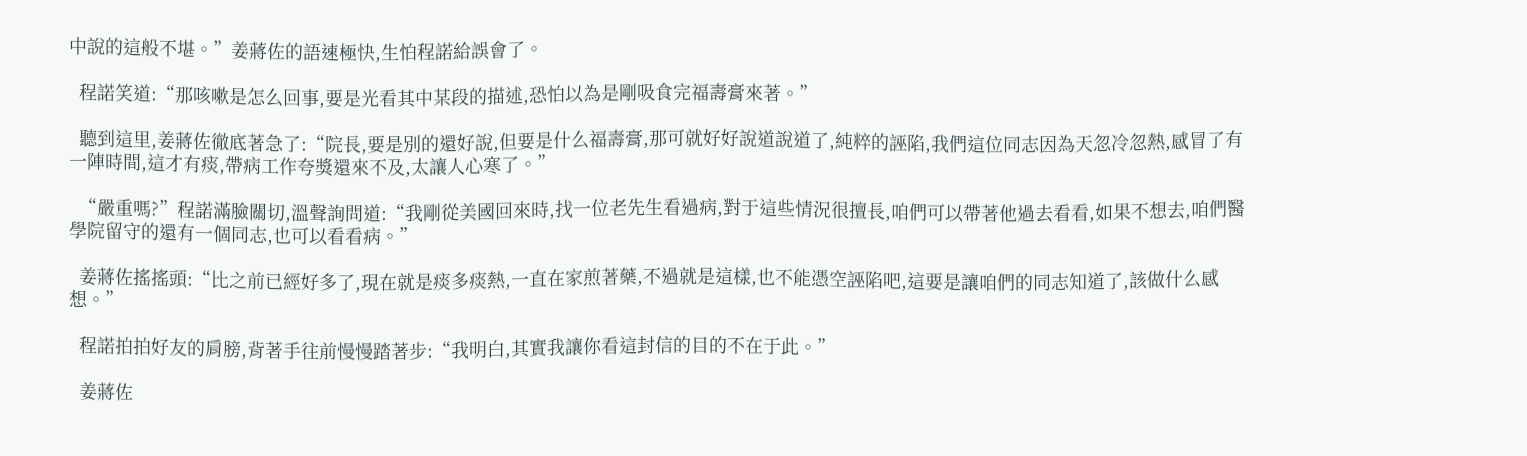中說的這般不堪。”姜蔣佐的語速極快,生怕程諾給誤會了。

  程諾笑道:“那咳嗽是怎么回事,要是光看其中某段的描述,恐怕以為是剛吸食完福壽膏來著。”

  聽到這里,姜蔣佐徹底著急了:“院長,要是別的還好說,但要是什么福壽膏,那可就好好說道說道了,純粹的誣陷,我們這位同志因為天忽冷忽熱,感冒了有一陣時間,這才有痰,帶病工作夸獎還來不及,太讓人心寒了。”

  “嚴重嗎?”程諾滿臉關切,溫聲詢問道:“我剛從美國回來時,找一位老先生看過病,對于這些情況很擅長,咱們可以帶著他過去看看,如果不想去,咱們醫學院留守的還有一個同志,也可以看看病。”

  姜蔣佐搖搖頭:“比之前已經好多了,現在就是痰多痰熱,一直在家煎著藥,不過就是這樣,也不能憑空誣陷吧,這要是讓咱們的同志知道了,該做什么感想。”

  程諾拍拍好友的肩膀,背著手往前慢慢踏著步:“我明白,其實我讓你看這封信的目的不在于此。”

  姜蔣佐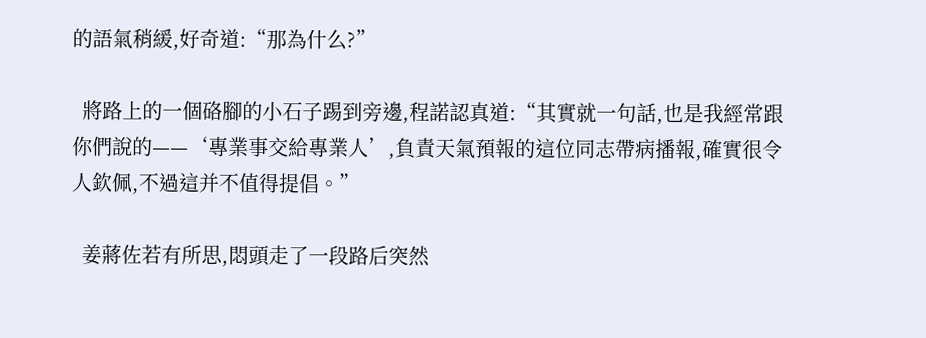的語氣稍緩,好奇道:“那為什么?”

  將路上的一個硌腳的小石子踢到旁邊,程諾認真道:“其實就一句話,也是我經常跟你們說的——‘專業事交給專業人’,負責天氣預報的這位同志帶病播報,確實很令人欽佩,不過這并不值得提倡。”

  姜蔣佐若有所思,悶頭走了一段路后突然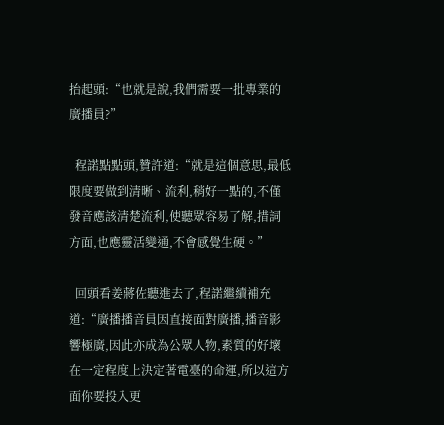抬起頭:“也就是說,我們需要一批專業的廣播員?”

  程諾點點頭,贊許道:“就是這個意思,最低限度要做到清晰、流利,稍好一點的,不僅發音應該清楚流利,使聽眾容易了解,措詞方面,也應靈活變通,不會感覺生硬。”

  回頭看姜蔣佐聽進去了,程諾繼續補充道:“廣播播音員因直接面對廣播,播音影響極廣,因此亦成為公眾人物,素質的好壞在一定程度上決定著電臺的命運,所以這方面你要投入更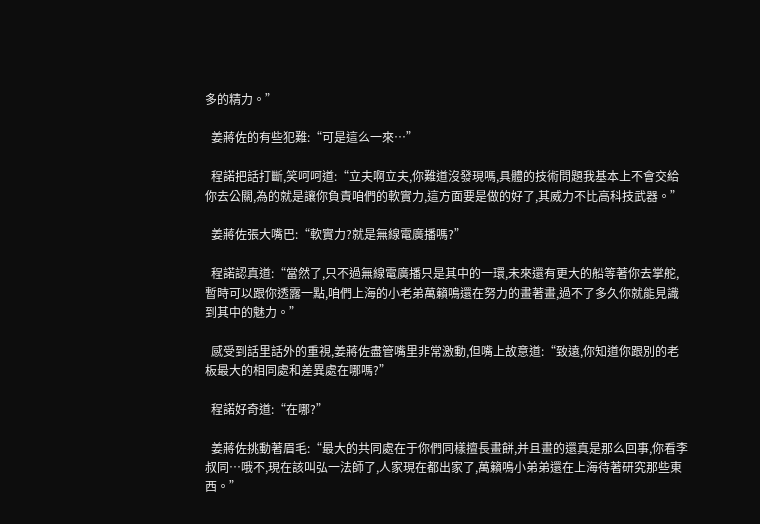多的精力。”

  姜蔣佐的有些犯難:“可是這么一來…”

  程諾把話打斷,笑呵呵道:“立夫啊立夫,你難道沒發現嗎,具體的技術問題我基本上不會交給你去公關,為的就是讓你負責咱們的軟實力,這方面要是做的好了,其威力不比高科技武器。”

  姜蔣佐張大嘴巴:“軟實力?就是無線電廣播嗎?”

  程諾認真道:“當然了,只不過無線電廣播只是其中的一環,未來還有更大的船等著你去掌舵,暫時可以跟你透露一點,咱們上海的小老弟萬籟鳴還在努力的畫著畫,過不了多久你就能見識到其中的魅力。”

  感受到話里話外的重視,姜蔣佐盡管嘴里非常激動,但嘴上故意道:“致遠,你知道你跟別的老板最大的相同處和差異處在哪嗎?”

  程諾好奇道:“在哪?”

  姜蔣佐挑動著眉毛:“最大的共同處在于你們同樣擅長畫餅,并且畫的還真是那么回事,你看李叔同…哦不,現在該叫弘一法師了,人家現在都出家了,萬籟鳴小弟弟還在上海待著研究那些東西。”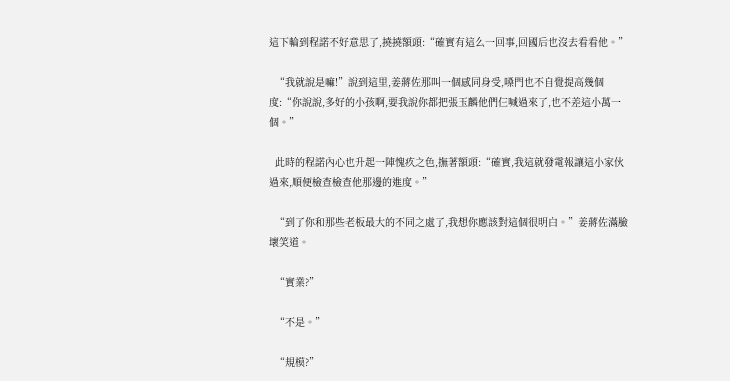這下輪到程諾不好意思了,撓撓額頭:“確實有這么一回事,回國后也沒去看看他。”

  “我就說是嘛!”說到這里,姜蔣佐那叫一個感同身受,嗓門也不自覺提高幾個度:“你說說,多好的小孩啊,要我說你都把張玉麟他們仨喊過來了,也不差這小萬一個。”

  此時的程諾內心也升起一陣愧疚之色,撫著額頭:“確實,我這就發電報讓這小家伙過來,順便檢查檢查他那邊的進度。”

  “到了你和那些老板最大的不同之處了,我想你應該對這個很明白。”姜蔣佐滿臉壞笑道。

  “實業?”

  “不是。”

  “規模?”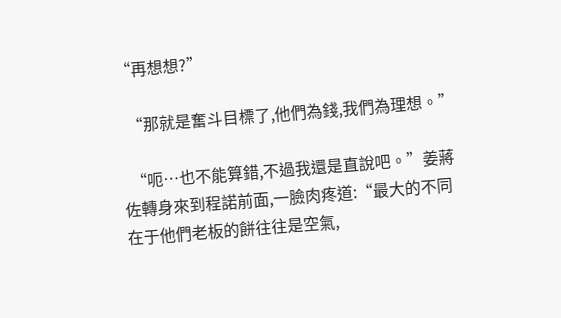“再想想?”

  “那就是奮斗目標了,他們為錢,我們為理想。”

  “呃…也不能算錯,不過我還是直說吧。”姜蔣佐轉身來到程諾前面,一臉肉疼道:“最大的不同在于他們老板的餅往往是空氣,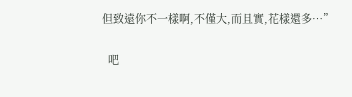但致遠你不一樣啊,不僅大,而且實,花樣還多…”

  吧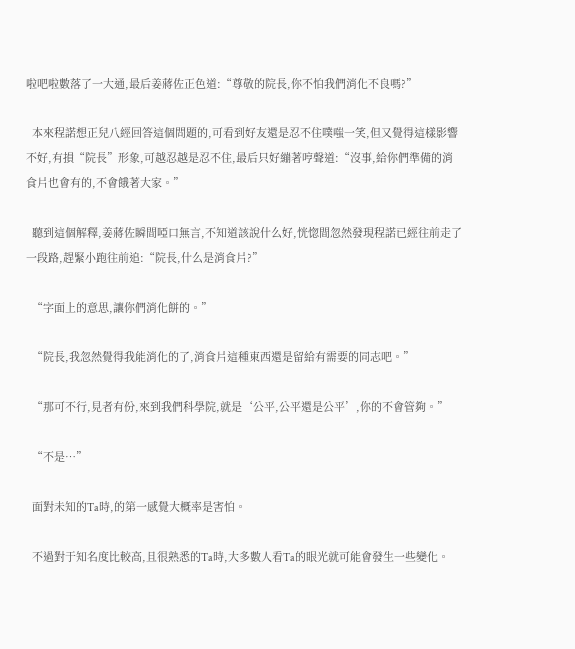啦吧啦數落了一大通,最后姜蔣佐正色道:“尊敬的院長,你不怕我們消化不良嗎?”

  本來程諾想正兒八經回答這個問題的,可看到好友還是忍不住噗嗤一笑,但又覺得這樣影響不好,有損“院長”形象,可越忍越是忍不住,最后只好繃著哼聲道:“沒事,給你們準備的消食片也會有的,不會餓著大家。”

  聽到這個解釋,姜蔣佐瞬間啞口無言,不知道該說什么好,恍惚間忽然發現程諾已經往前走了一段路,趕緊小跑往前追:“院長,什么是消食片?”

  “字面上的意思,讓你們消化餅的。”

  “院長,我忽然覺得我能消化的了,消食片這種東西還是留給有需要的同志吧。”

  “那可不行,見者有份,來到我們科學院,就是‘公平,公平還是公平’,你的不會管夠。”

  “不是…”

  面對未知的Ta時,的第一感覺大概率是害怕。

  不過對于知名度比較高,且很熟悉的Ta時,大多數人看Ta的眼光就可能會發生一些變化。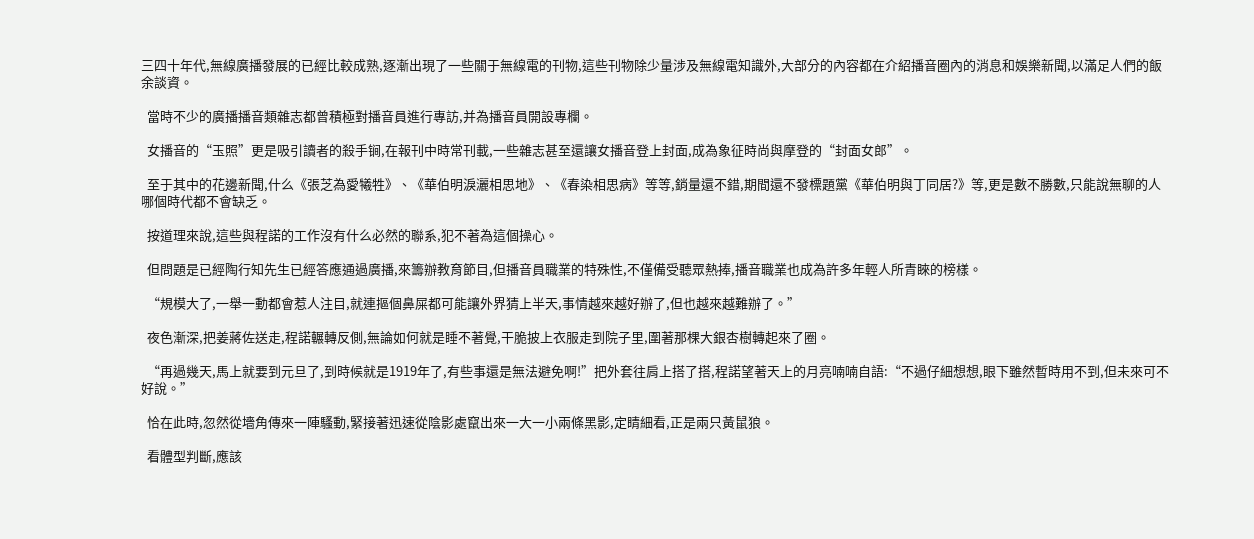三四十年代,無線廣播發展的已經比較成熟,逐漸出現了一些關于無線電的刊物,這些刊物除少量涉及無線電知識外,大部分的內容都在介紹播音圈內的消息和娛樂新聞,以滿足人們的飯余談資。

  當時不少的廣播播音類雜志都曾積極對播音員進行專訪,并為播音員開設專欄。

  女播音的“玉照”更是吸引讀者的殺手锏,在報刊中時常刊載,一些雜志甚至還讓女播音登上封面,成為象征時尚與摩登的“封面女郎”。

  至于其中的花邊新聞,什么《張芝為愛犧牲》、《華伯明淚灑相思地》、《春染相思病》等等,銷量還不錯,期間還不發標題黨《華伯明與丁同居?》等,更是數不勝數,只能說無聊的人哪個時代都不會缺乏。

  按道理來說,這些與程諾的工作沒有什么必然的聯系,犯不著為這個操心。

  但問題是已經陶行知先生已經答應通過廣播,來籌辦教育節目,但播音員職業的特殊性,不僅備受聽眾熱捧,播音職業也成為許多年輕人所青睞的榜樣。

  “規模大了,一舉一動都會惹人注目,就連摳個鼻屎都可能讓外界猜上半天,事情越來越好辦了,但也越來越難辦了。”

  夜色漸深,把姜蔣佐送走,程諾輾轉反側,無論如何就是睡不著覺,干脆披上衣服走到院子里,圍著那棵大銀杏樹轉起來了圈。

  “再過幾天,馬上就要到元旦了,到時候就是1919年了,有些事還是無法避免啊!”把外套往肩上搭了搭,程諾望著天上的月亮喃喃自語:“不過仔細想想,眼下雖然暫時用不到,但未來可不好說。”

  恰在此時,忽然從墻角傳來一陣騷動,緊接著迅速從陰影處竄出來一大一小兩條黑影,定睛細看,正是兩只黃鼠狼。

  看體型判斷,應該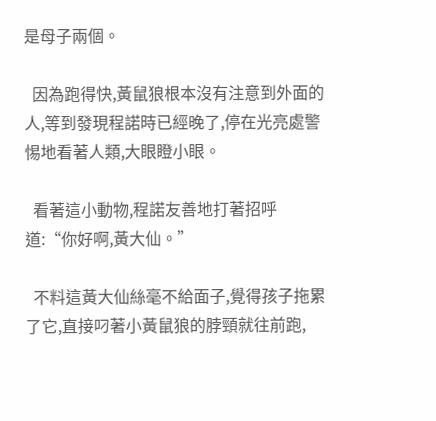是母子兩個。

  因為跑得快,黃鼠狼根本沒有注意到外面的人,等到發現程諾時已經晚了,停在光亮處警惕地看著人類,大眼瞪小眼。

  看著這小動物,程諾友善地打著招呼道:“你好啊,黃大仙。”

  不料這黃大仙絲毫不給面子,覺得孩子拖累了它,直接叼著小黃鼠狼的脖頸就往前跑,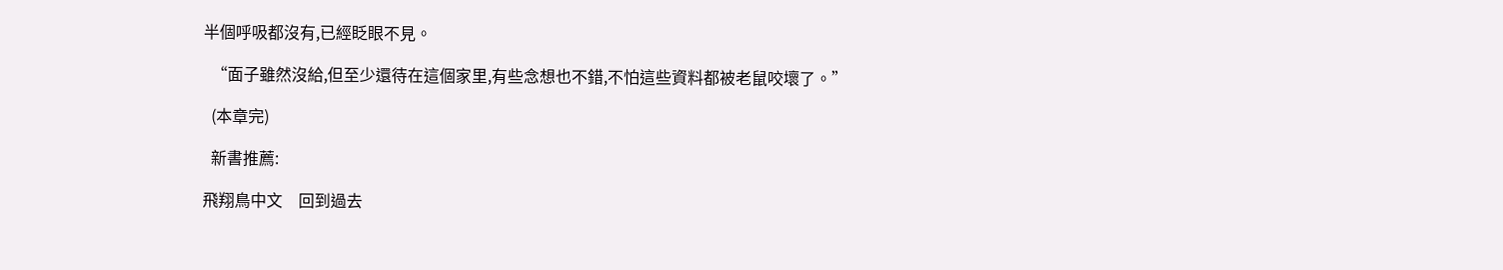半個呼吸都沒有,已經眨眼不見。

  “面子雖然沒給,但至少還待在這個家里,有些念想也不錯,不怕這些資料都被老鼠咬壞了。”

  (本章完)

  新書推薦:

飛翔鳥中文    回到過去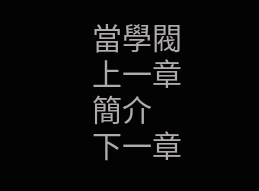當學閥
上一章
簡介
下一章